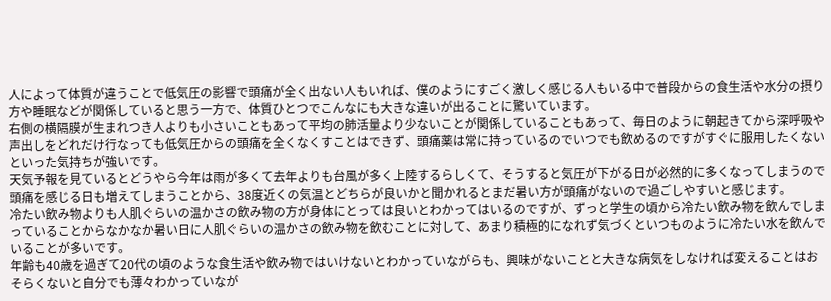人によって体質が違うことで低気圧の影響で頭痛が全く出ない人もいれば、僕のようにすごく激しく感じる人もいる中で普段からの食生活や水分の摂り方や睡眠などが関係していると思う一方で、体質ひとつでこんなにも大きな違いが出ることに驚いています。
右側の横隔膜が生まれつき人よりも小さいこともあって平均の肺活量より少ないことが関係していることもあって、毎日のように朝起きてから深呼吸や声出しをどれだけ行なっても低気圧からの頭痛を全くなくすことはできず、頭痛薬は常に持っているのでいつでも飲めるのですがすぐに服用したくないといった気持ちが強いです。
天気予報を見ているとどうやら今年は雨が多くて去年よりも台風が多く上陸するらしくて、そうすると気圧が下がる日が必然的に多くなってしまうので頭痛を感じる日も増えてしまうことから、38度近くの気温とどちらが良いかと聞かれるとまだ暑い方が頭痛がないので過ごしやすいと感じます。
冷たい飲み物よりも人肌ぐらいの温かさの飲み物の方が身体にとっては良いとわかってはいるのですが、ずっと学生の頃から冷たい飲み物を飲んでしまっていることからなかなか暑い日に人肌ぐらいの温かさの飲み物を飲むことに対して、あまり積極的になれず気づくといつものように冷たい水を飲んでいることが多いです。
年齢も40歳を過ぎて20代の頃のような食生活や飲み物ではいけないとわかっていながらも、興味がないことと大きな病気をしなければ変えることはおそらくないと自分でも薄々わかっていなが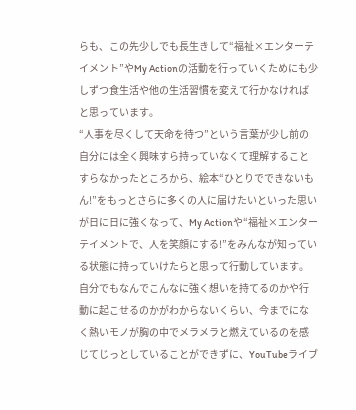らも、この先少しでも長生きして“福祉×エンターテイメント”やMy Actionの活動を行っていくためにも少しずつ食生活や他の生活習慣を変えて行かなければと思っています。
“人事を尽くして天命を待つ”という言葉が少し前の自分には全く興味すら持っていなくて理解することすらなかったところから、絵本“ひとりでできないもん!”をもっとさらに多くの人に届けたいといった思いが日に日に強くなって、My Actionや“福祉×エンターテイメントで、人を笑顔にする!”をみんなが知っている状態に持っていけたらと思って行動しています。
自分でもなんでこんなに強く想いを持てるのかや行動に起こせるのかがわからないくらい、今までになく熱いモノが胸の中でメラメラと燃えているのを感じてじっとしていることができずに、YouTubeライブ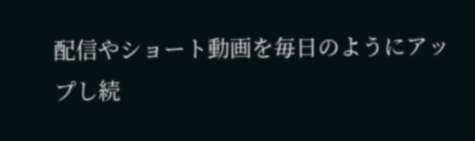配信やショート動画を毎日のようにアップし続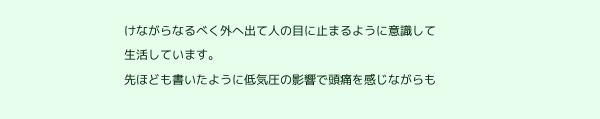けながらなるべく外へ出て人の目に止まるように意識して生活しています。
先ほども書いたように低気圧の影響で頭痛を感じながらも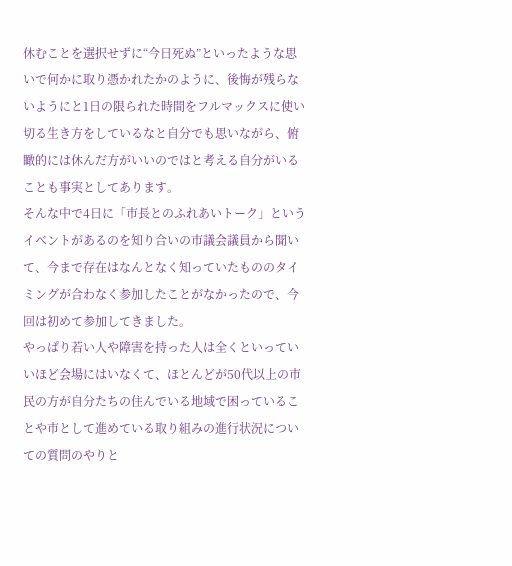休むことを選択せずに“今日死ぬ”といったような思いで何かに取り憑かれたかのように、後悔が残らないようにと1日の限られた時間をフルマックスに使い切る生き方をしているなと自分でも思いながら、俯瞰的には休んだ方がいいのではと考える自分がいることも事実としてあります。
そんな中で4日に「市長とのふれあいトーク」というイベントがあるのを知り合いの市議会議員から聞いて、今まで存在はなんとなく知っていたもののタイミングが合わなく参加したことがなかったので、今回は初めて参加してきました。
やっぱり若い人や障害を持った人は全くといっていいほど会場にはいなくて、ほとんどが50代以上の市民の方が自分たちの住んでいる地域で困っていることや市として進めている取り組みの進行状況についての質問のやりと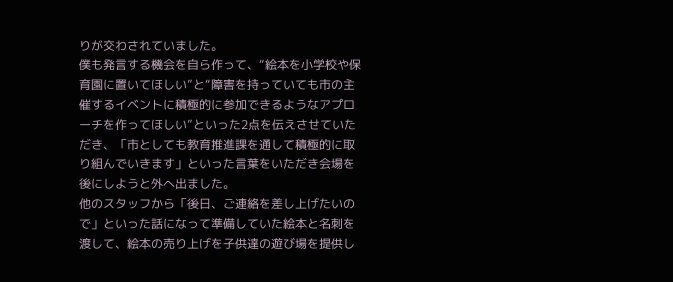りが交わされていました。
僕も発言する機会を自ら作って、“絵本を小学校や保育園に置いてほしい”と“障害を持っていても市の主催するイベントに積極的に参加できるようなアプローチを作ってほしい”といった2点を伝えさせていただき、「市としても教育推進課を通して積極的に取り組んでいきます」といった言葉をいただき会場を後にしようと外へ出ました。
他のスタッフから「後日、ご連絡を差し上げたいので」といった話になって準備していた絵本と名刺を渡して、絵本の売り上げを子供達の遊び場を提供し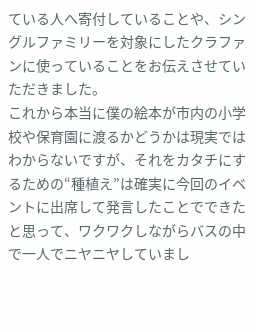ている人へ寄付していることや、シングルファミリーを対象にしたクラファンに使っていることをお伝えさせていただきました。
これから本当に僕の絵本が市内の小学校や保育園に渡るかどうかは現実ではわからないですが、それをカタチにするための“種植え”は確実に今回のイベントに出席して発言したことでできたと思って、ワクワクしながらバスの中で一人でニヤニヤしていまし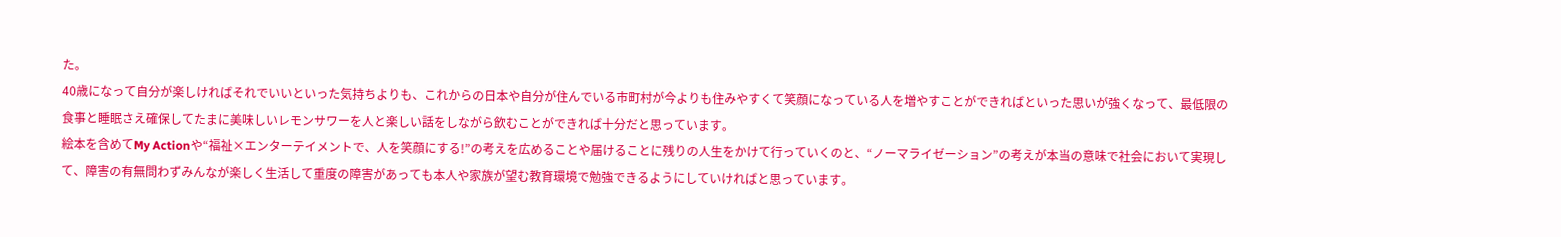た。
40歳になって自分が楽しければそれでいいといった気持ちよりも、これからの日本や自分が住んでいる市町村が今よりも住みやすくて笑顔になっている人を増やすことができればといった思いが強くなって、最低限の食事と睡眠さえ確保してたまに美味しいレモンサワーを人と楽しい話をしながら飲むことができれば十分だと思っています。
絵本を含めてMy Actionや“福祉×エンターテイメントで、人を笑顔にする!”の考えを広めることや届けることに残りの人生をかけて行っていくのと、“ノーマライゼーション”の考えが本当の意味で社会において実現して、障害の有無問わずみんなが楽しく生活して重度の障害があっても本人や家族が望む教育環境で勉強できるようにしていければと思っています。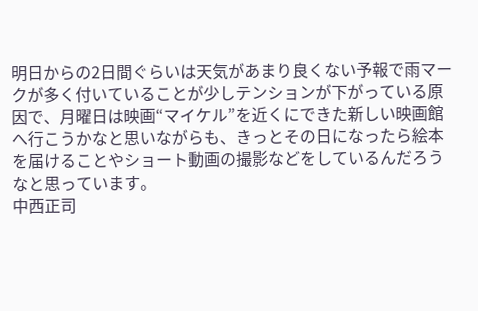明日からの2日間ぐらいは天気があまり良くない予報で雨マークが多く付いていることが少しテンションが下がっている原因で、月曜日は映画“マイケル”を近くにできた新しい映画館へ行こうかなと思いながらも、きっとその日になったら絵本を届けることやショート動画の撮影などをしているんだろうなと思っています。
中西正司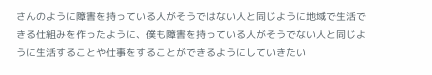さんのように障害を持っている人がそうではない人と同じように地域で生活できる仕組みを作ったように、僕も障害を持っている人がそうでない人と同じように生活することや仕事をすることができるようにしていきたい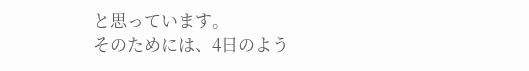と思っています。
そのためには、4日のよう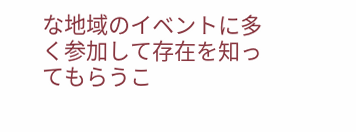な地域のイベントに多く参加して存在を知ってもらうこ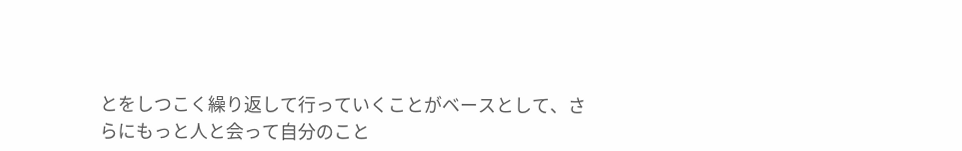とをしつこく繰り返して行っていくことがベースとして、さらにもっと人と会って自分のこと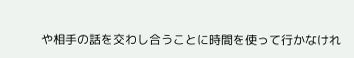や相手の話を交わし合うことに時間を使って行かなけれ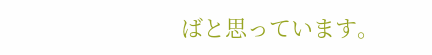ばと思っています。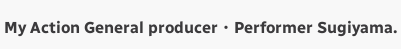My Action General producer・Performer Sugiyama.